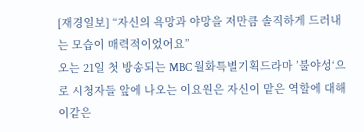[재경일보] “자신의 욕망과 야망을 저만큼 솔직하게 드러내는 모습이 매력적이었어요”
오는 21일 첫 방송되는 MBC 월화특별기획드라마 ’불야성‘으로 시청자들 앞에 나오는 이요원은 자신이 맡은 역할에 대해 이같은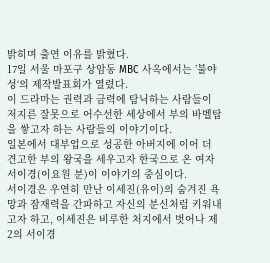밝히며 출연 이유를 밝혔다.
17일 서울 마포구 상암동 MBC 사옥에서는 ’불야성‘의 제작발표회가 열렸다.
이 드라마는 권력과 금력에 탐닉하는 사람들이 저지른 잘못으로 어수선한 세상에서 부의 바벨탑을 쌓고자 하는 사람들의 이야기이다.
일본에서 대부업으로 성공한 아버지에 이어 더 견고한 부의 왕국을 세우고자 한국으로 온 여자 서이경(이요원 분)이 이야기의 중심이다.
서이경은 우연히 만난 이세진(유이)의 숨겨진 욕망과 잠재력을 간파하고 자신의 분신처럼 키워내고자 하고, 이세진은 비루한 처지에서 벗어나 제2의 서이경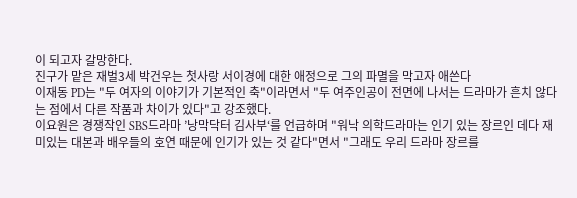이 되고자 갈망한다.
진구가 맡은 재벌3세 박건우는 첫사랑 서이경에 대한 애정으로 그의 파멸을 막고자 애쓴다
이재동 PD는 "두 여자의 이야기가 기본적인 축"이라면서 "두 여주인공이 전면에 나서는 드라마가 흔치 않다는 점에서 다른 작품과 차이가 있다"고 강조했다.
이요원은 경쟁작인 SBS드라마 ’낭막닥터 김사부‘를 언급하며 "워낙 의학드라마는 인기 있는 장르인 데다 재미있는 대본과 배우들의 호연 때문에 인기가 있는 것 같다"면서 "그래도 우리 드라마 장르를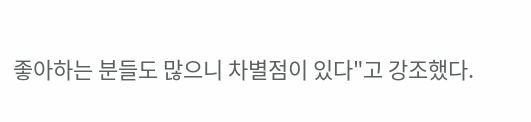좋아하는 분들도 많으니 차별점이 있다"고 강조했다.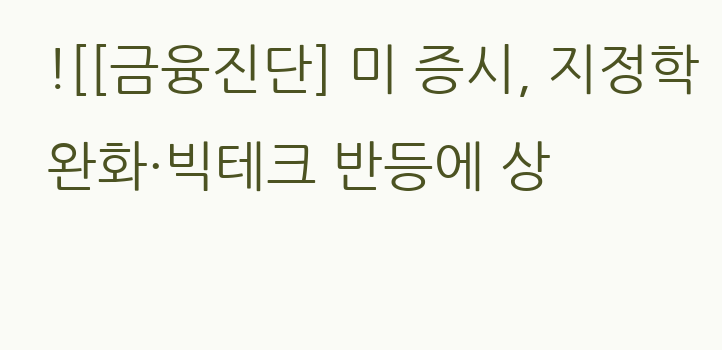![[금융진단] 미 증시, 지정학 완화·빅테크 반등에 상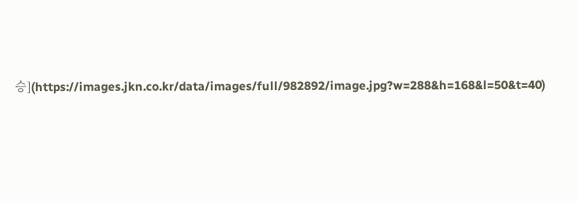승](https://images.jkn.co.kr/data/images/full/982892/image.jpg?w=288&h=168&l=50&t=40)